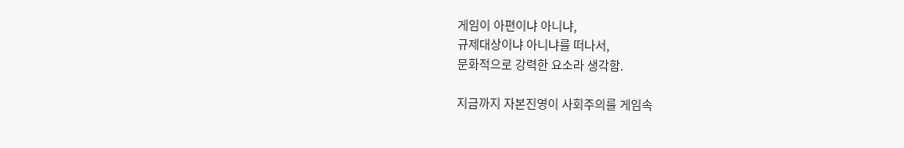게임이 아편이냐 아니냐,
규제대상이냐 아니냐를 떠나서,
문화적으로 강력한 요소라 생각함.

지금까지 자본진영이 사회주의를 게임속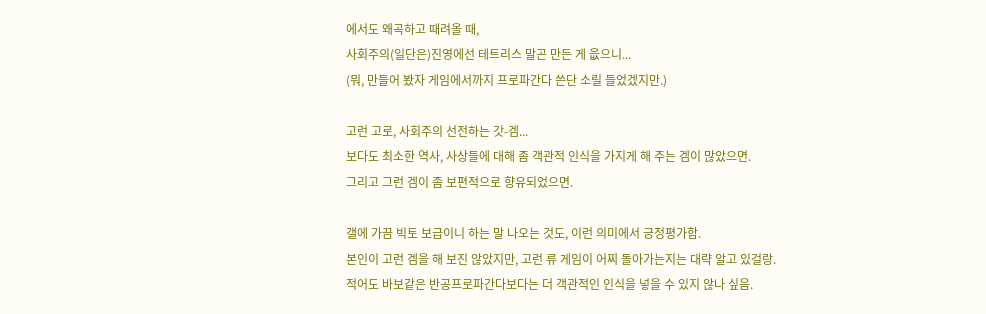에서도 왜곡하고 때려올 때,
사회주의(일단은)진영에선 테트리스 말곤 만든 게 읎으니...
(뭐, 만들어 봤자 게임에서까지 프로파간다 쓴단 소릴 들었겠지만.)

고런 고로, 사회주의 선전하는 갓-겜...
보다도 최소한 역사, 사상들에 대해 좀 객관적 인식을 가지게 해 주는 겜이 많았으면.
그리고 그런 겜이 좀 보편적으로 향유되었으면.

갤에 가끔 빅토 보급이니 하는 말 나오는 것도, 이런 의미에서 긍정평가함.
본인이 고런 겜을 해 보진 않았지만, 고런 류 게임이 어찌 돌아가는지는 대략 알고 있걸랑.
적어도 바보같은 반공프로파간다보다는 더 객관적인 인식을 넣을 수 있지 않나 싶음.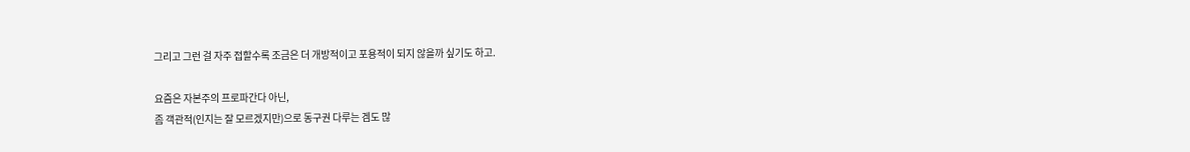그리고 그런 걸 자주 접할수록 조금은 더 개방적이고 포용적이 되지 않을까 싶기도 하고.

요즘은 자본주의 프로파간다 아닌,
좀 객관적(인지는 잘 모르겠지만)으로 동구권 다루는 겜도 많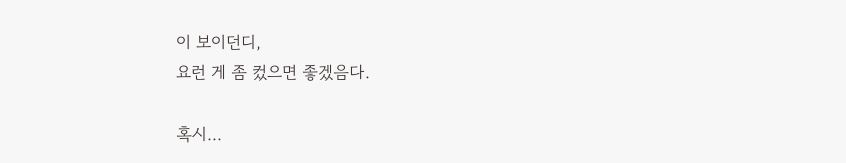이 보이던디,
요런 게 좀 컸으면 좋겠음다.

혹시...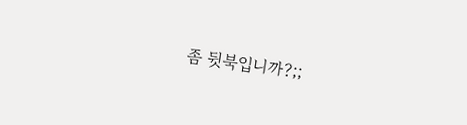좀 뒷북입니까?;;